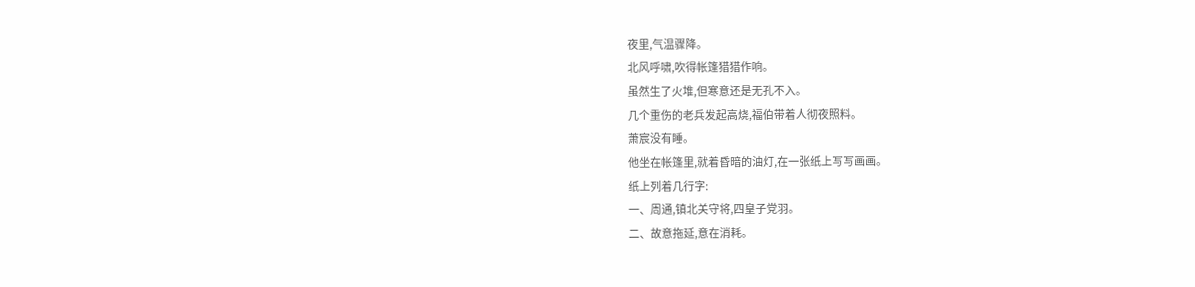夜里,气温骤降。
北风呼啸,吹得帐篷猎猎作响。
虽然生了火堆,但寒意还是无孔不入。
几个重伤的老兵发起高烧,福伯带着人彻夜照料。
萧宸没有睡。
他坐在帐篷里,就着昏暗的油灯,在一张纸上写写画画。
纸上列着几行字:
一、周通,镇北关守将,四皇子党羽。
二、故意拖延,意在消耗。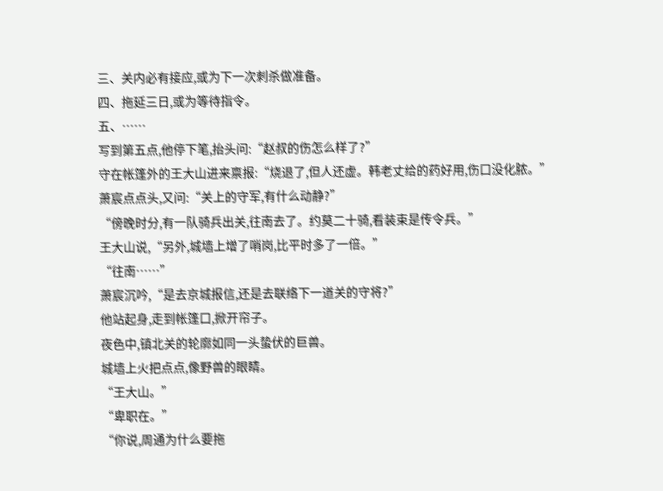三、关内必有接应,或为下一次刺杀做准备。
四、拖延三日,或为等待指令。
五、……
写到第五点,他停下笔,抬头问:“赵叔的伤怎么样了?”
守在帐篷外的王大山进来禀报:“烧退了,但人还虚。韩老丈给的药好用,伤口没化脓。”
萧宸点点头,又问:“关上的守军,有什么动静?”
“傍晚时分,有一队骑兵出关,往南去了。约莫二十骑,看装束是传令兵。”
王大山说,“另外,城墙上增了哨岗,比平时多了一倍。”
“往南……”
萧宸沉吟,“是去京城报信,还是去联络下一道关的守将?”
他站起身,走到帐篷口,掀开帘子。
夜色中,镇北关的轮廓如同一头蛰伏的巨兽。
城墙上火把点点,像野兽的眼睛。
“王大山。”
“卑职在。”
“你说,周通为什么要拖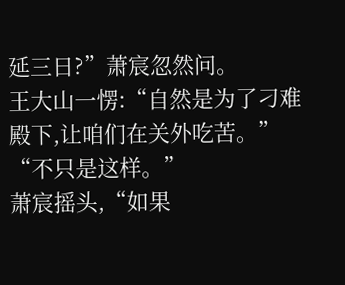延三日?”萧宸忽然问。
王大山一愣:“自然是为了刁难殿下,让咱们在关外吃苦。”
“不只是这样。”
萧宸摇头,“如果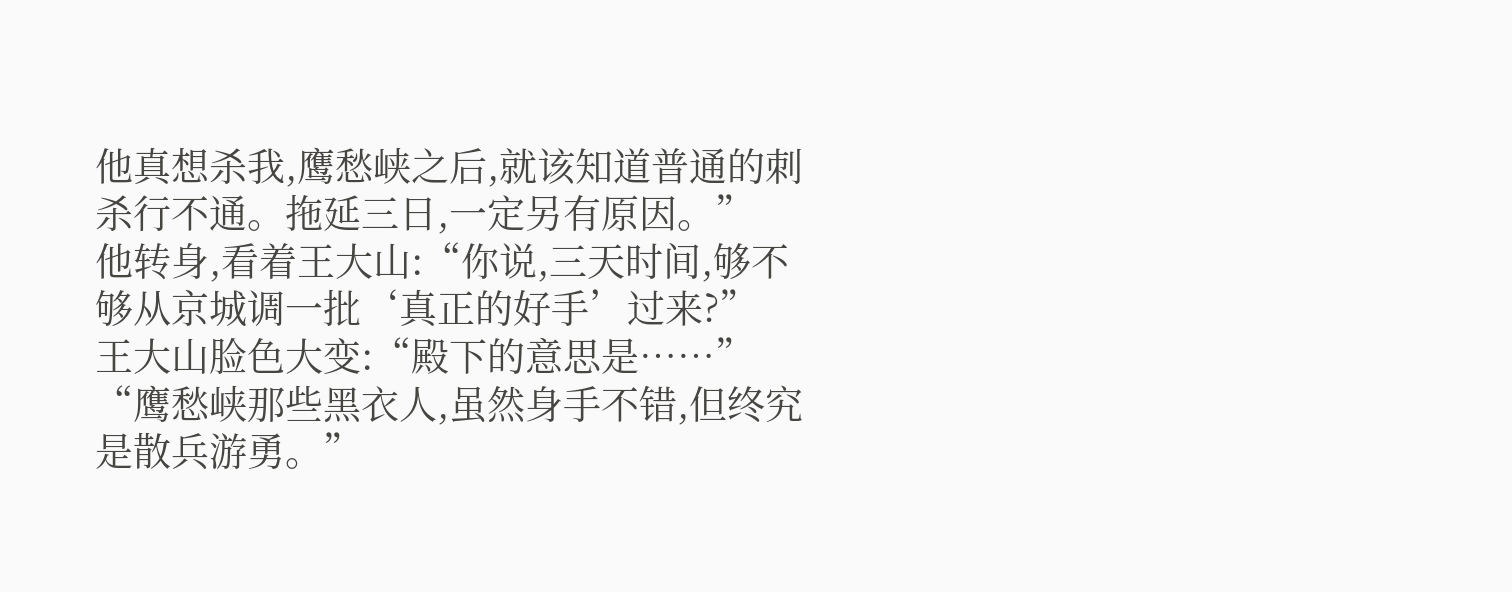他真想杀我,鹰愁峡之后,就该知道普通的刺杀行不通。拖延三日,一定另有原因。”
他转身,看着王大山:“你说,三天时间,够不够从京城调一批‘真正的好手’过来?”
王大山脸色大变:“殿下的意思是……”
“鹰愁峡那些黑衣人,虽然身手不错,但终究是散兵游勇。”